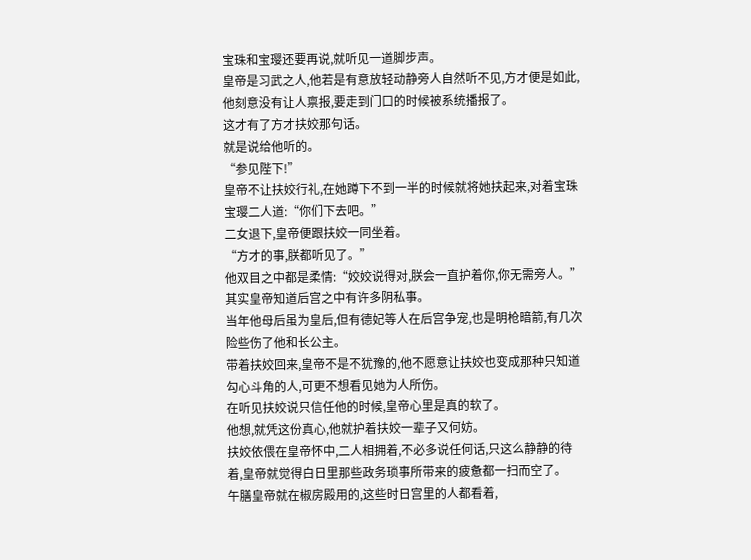宝珠和宝璎还要再说,就听见一道脚步声。
皇帝是习武之人,他若是有意放轻动静旁人自然听不见,方才便是如此,他刻意没有让人禀报,要走到门口的时候被系统播报了。
这才有了方才扶姣那句话。
就是说给他听的。
“参见陛下!”
皇帝不让扶姣行礼,在她蹲下不到一半的时候就将她扶起来,对着宝珠宝璎二人道:“你们下去吧。”
二女退下,皇帝便跟扶姣一同坐着。
“方才的事,朕都听见了。”
他双目之中都是柔情:“姣姣说得对,朕会一直护着你,你无需旁人。”
其实皇帝知道后宫之中有许多阴私事。
当年他母后虽为皇后,但有德妃等人在后宫争宠,也是明枪暗箭,有几次险些伤了他和长公主。
带着扶姣回来,皇帝不是不犹豫的,他不愿意让扶姣也变成那种只知道勾心斗角的人,可更不想看见她为人所伤。
在听见扶姣说只信任他的时候,皇帝心里是真的软了。
他想,就凭这份真心,他就护着扶姣一辈子又何妨。
扶姣依偎在皇帝怀中,二人相拥着,不必多说任何话,只这么静静的待着,皇帝就觉得白日里那些政务琐事所带来的疲惫都一扫而空了。
午膳皇帝就在椒房殿用的,这些时日宫里的人都看着,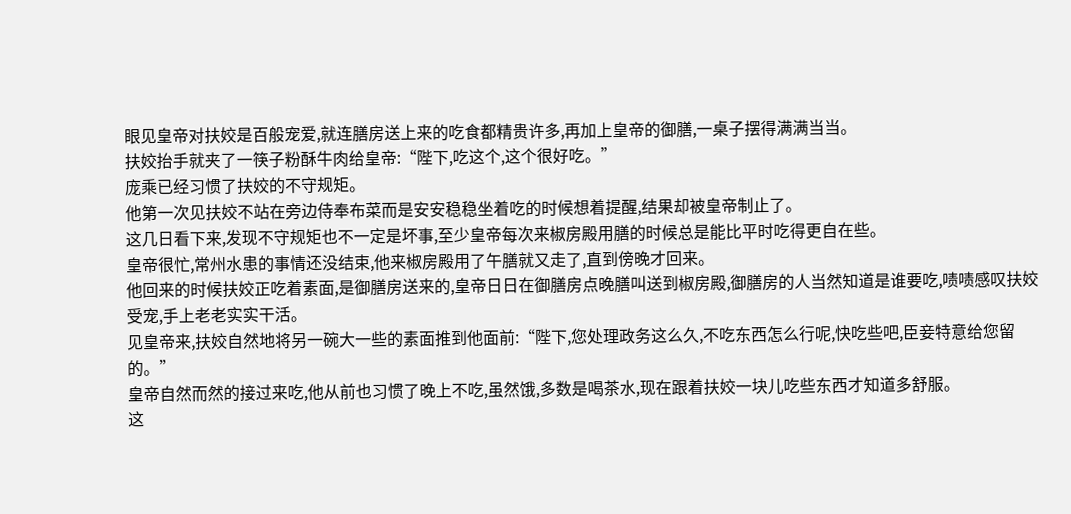眼见皇帝对扶姣是百般宠爱,就连膳房送上来的吃食都精贵许多,再加上皇帝的御膳,一桌子摆得满满当当。
扶姣抬手就夹了一筷子粉酥牛肉给皇帝:“陛下,吃这个,这个很好吃。”
庞乘已经习惯了扶姣的不守规矩。
他第一次见扶姣不站在旁边侍奉布菜而是安安稳稳坐着吃的时候想着提醒,结果却被皇帝制止了。
这几日看下来,发现不守规矩也不一定是坏事,至少皇帝每次来椒房殿用膳的时候总是能比平时吃得更自在些。
皇帝很忙,常州水患的事情还没结束,他来椒房殿用了午膳就又走了,直到傍晚才回来。
他回来的时候扶姣正吃着素面,是御膳房送来的,皇帝日日在御膳房点晚膳叫送到椒房殿,御膳房的人当然知道是谁要吃,啧啧感叹扶姣受宠,手上老老实实干活。
见皇帝来,扶姣自然地将另一碗大一些的素面推到他面前:“陛下,您处理政务这么久,不吃东西怎么行呢,快吃些吧,臣妾特意给您留的。”
皇帝自然而然的接过来吃,他从前也习惯了晚上不吃,虽然饿,多数是喝茶水,现在跟着扶姣一块儿吃些东西才知道多舒服。
这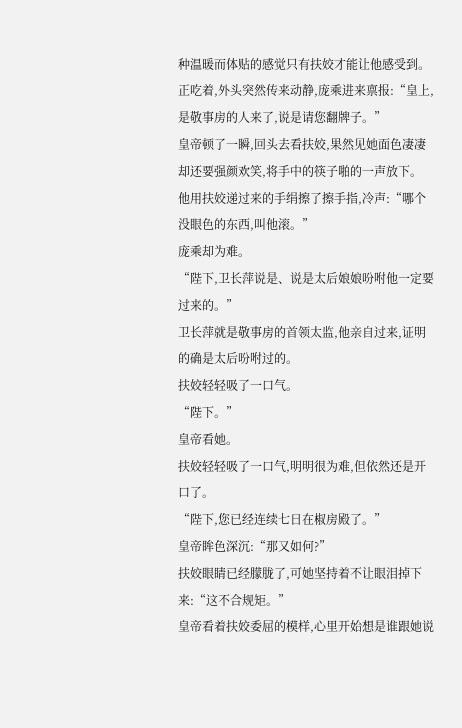种温暖而体贴的感觉只有扶姣才能让他感受到。
正吃着,外头突然传来动静,庞乘进来禀报:“皇上,是敬事房的人来了,说是请您翻牌子。”
皇帝顿了一瞬,回头去看扶姣,果然见她面色凄凄却还要强颜欢笑,将手中的筷子啪的一声放下。
他用扶姣递过来的手绢擦了擦手指,冷声:“哪个没眼色的东西,叫他滚。”
庞乘却为难。
“陛下,卫长萍说是、说是太后娘娘吩咐他一定要过来的。”
卫长萍就是敬事房的首领太监,他亲自过来,证明的确是太后吩咐过的。
扶姣轻轻吸了一口气。
“陛下。”
皇帝看她。
扶姣轻轻吸了一口气,明明很为难,但依然还是开口了。
“陛下,您已经连续七日在椒房殿了。”
皇帝眸色深沉:“那又如何?”
扶姣眼睛已经朦胧了,可她坚持着不让眼泪掉下来:“这不合规矩。”
皇帝看着扶姣委屈的模样,心里开始想是谁跟她说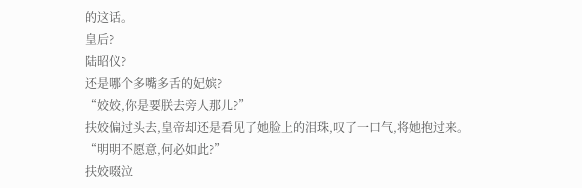的这话。
皇后?
陆昭仪?
还是哪个多嘴多舌的妃嫔?
“姣姣,你是要朕去旁人那儿?”
扶姣偏过头去,皇帝却还是看见了她脸上的泪珠,叹了一口气,将她抱过来。
“明明不愿意,何必如此?”
扶姣啜泣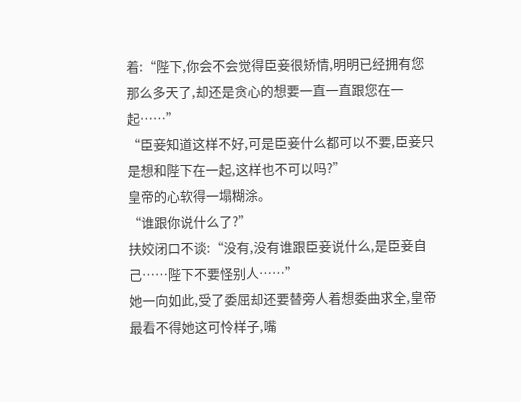着:“陛下,你会不会觉得臣妾很矫情,明明已经拥有您那么多天了,却还是贪心的想要一直一直跟您在一起……”
“臣妾知道这样不好,可是臣妾什么都可以不要,臣妾只是想和陛下在一起,这样也不可以吗?”
皇帝的心软得一塌糊涂。
“谁跟你说什么了?”
扶姣闭口不谈:“没有,没有谁跟臣妾说什么,是臣妾自己……陛下不要怪别人……”
她一向如此,受了委屈却还要替旁人着想委曲求全,皇帝最看不得她这可怜样子,嘴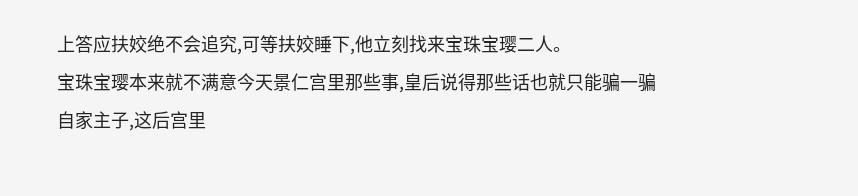上答应扶姣绝不会追究,可等扶姣睡下,他立刻找来宝珠宝璎二人。
宝珠宝璎本来就不满意今天景仁宫里那些事,皇后说得那些话也就只能骗一骗自家主子,这后宫里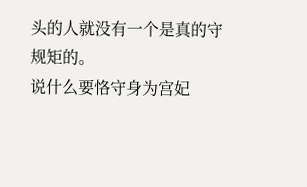头的人就没有一个是真的守规矩的。
说什么要恪守身为宫妃